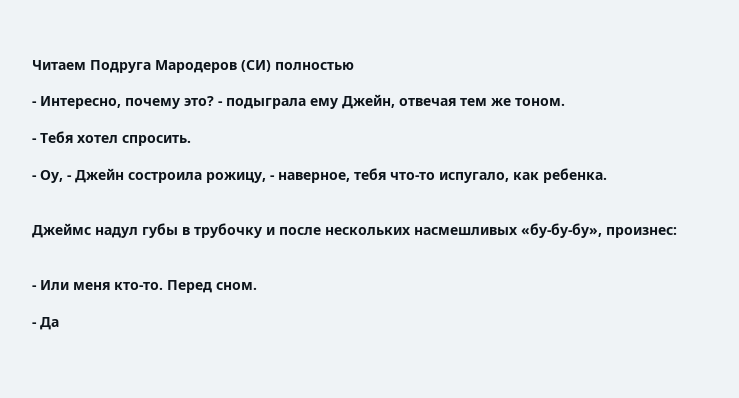Читаем Подруга Мародеров (СИ) полностью

- Интересно, почему это? - подыграла ему Джейн, отвечая тем же тоном.

- Тебя хотел спросить.

- Оу, - Джейн состроила рожицу, - наверное, тебя что-то испугало, как ребенка.


Джеймс надул губы в трубочку и после нескольких насмешливых «бу-бу-бу», произнес:


- Или меня кто-то. Перед сном.

- Да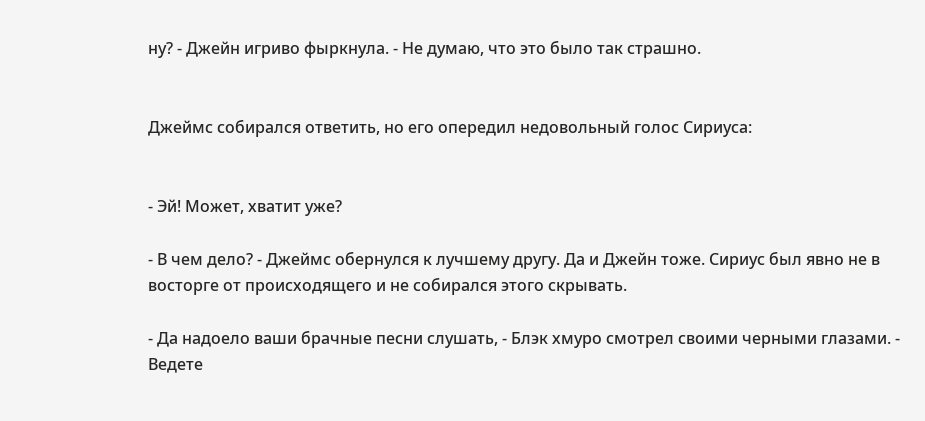ну? - Джейн игриво фыркнула. - Не думаю, что это было так страшно.


Джеймс собирался ответить, но его опередил недовольный голос Сириуса:


- Эй! Может, хватит уже?

- В чем дело? - Джеймс обернулся к лучшему другу. Да и Джейн тоже. Сириус был явно не в восторге от происходящего и не собирался этого скрывать.

- Да надоело ваши брачные песни слушать, - Блэк хмуро смотрел своими черными глазами. - Ведете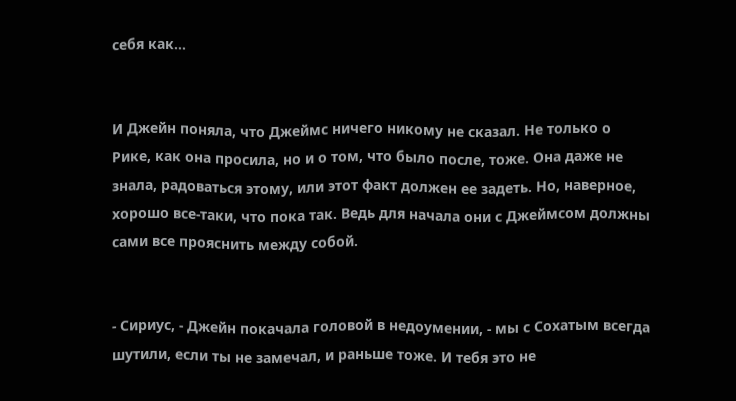себя как…


И Джейн поняла, что Джеймс ничего никому не сказал. Не только о Рике, как она просила, но и о том, что было после, тоже. Она даже не знала, радоваться этому, или этот факт должен ее задеть. Но, наверное, хорошо все-таки, что пока так. Ведь для начала они с Джеймсом должны сами все прояснить между собой.


- Сириус, - Джейн покачала головой в недоумении, - мы с Сохатым всегда шутили, если ты не замечал, и раньше тоже. И тебя это не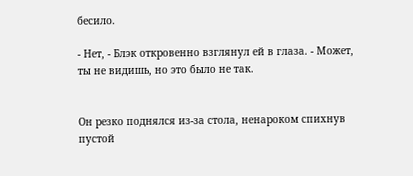бесило.

- Нет, - Блэк откровенно взглянул ей в глаза. - Может, ты не видишь, но это было не так.


Он резко поднялся из-за стола, ненароком спихнув пустой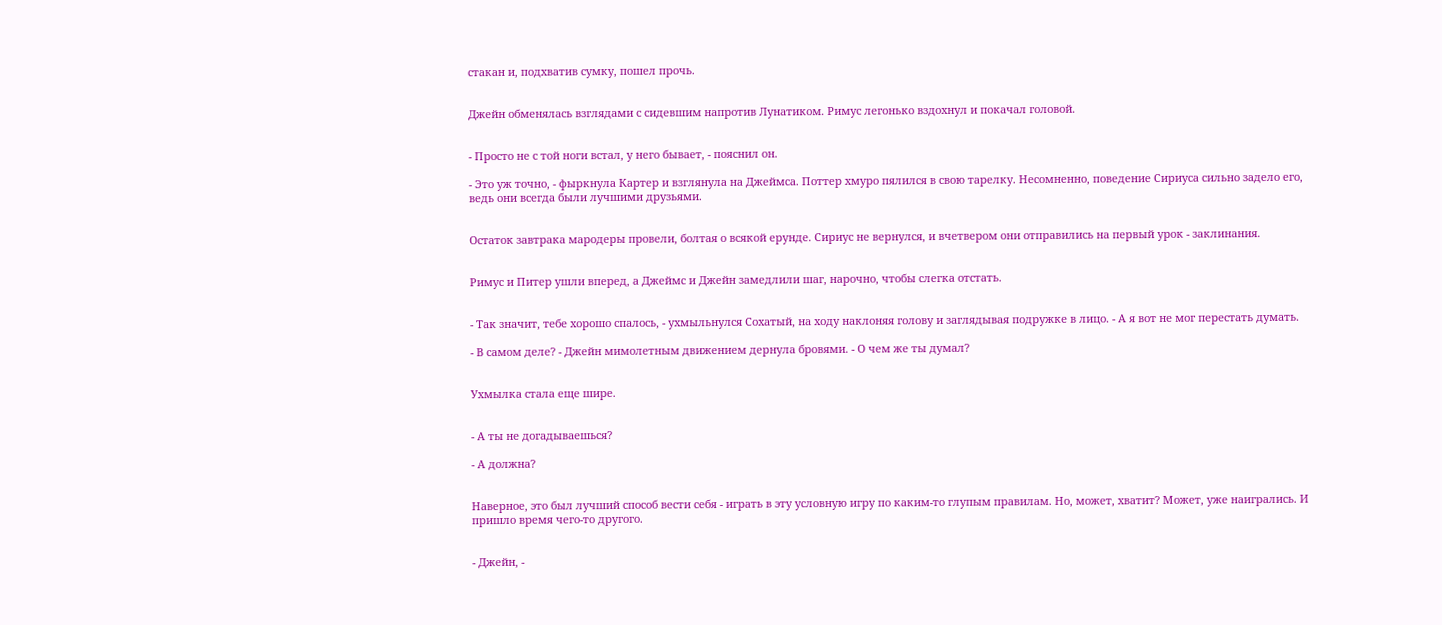стакан и, подхватив сумку, пошел прочь.


Джейн обменялась взглядами с сидевшим напротив Лунатиком. Римус легонько вздохнул и покачал головой.


- Просто не с той ноги встал, у него бывает, - пояснил он.

- Это уж точно, - фыркнула Картер и взглянула на Джеймса. Поттер хмуро пялился в свою тарелку. Несомненно, поведение Сириуса сильно задело его, ведь они всегда были лучшими друзьями.


Остаток завтрака мародеры провели, болтая о всякой ерунде. Сириус не вернулся, и вчетвером они отправились на первый урок - заклинания.


Римус и Питер ушли вперед, а Джеймс и Джейн замедлили шаг, нарочно, чтобы слегка отстать.


- Так значит, тебе хорошо спалось, - ухмыльнулся Сохатый, на ходу наклоняя голову и заглядывая подружке в лицо. - А я вот не мог перестать думать.

- В самом деле? - Джейн мимолетным движением дернула бровями. - О чем же ты думал?


Ухмылка стала еще шире.


- А ты не догадываешься?

- А должна?


Наверное, это был лучший способ вести себя - играть в эту условную игру по каким-то глупым правилам. Но, может, хватит? Может, уже наигрались. И пришло время чего-то другого.


- Джейн, -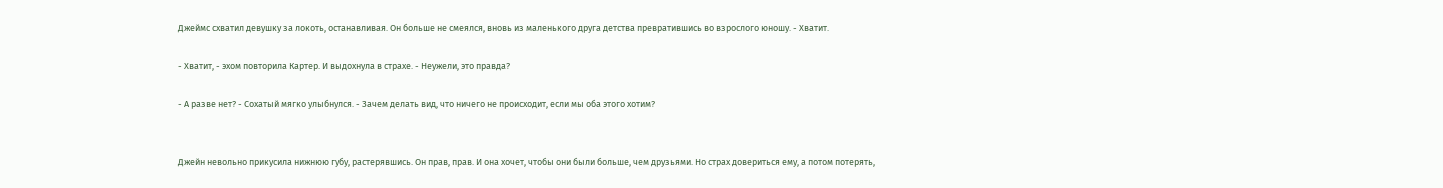Джеймс схватил девушку за локоть, останавливая. Он больше не смеялся, вновь из маленького друга детства превратившись во взрослого юношу. - Хватит.

- Хватит, - эхом повторила Картер. И выдохнула в страхе. - Неужели, это правда?

- А разве нет? - Сохатый мягко улыбнулся. - Зачем делать вид, что ничего не происходит, если мы оба этого хотим?


Джейн невольно прикусила нижнюю губу, растерявшись. Он прав, прав. И она хочет, чтобы они были больше, чем друзьями. Но страх довериться ему, а потом потерять,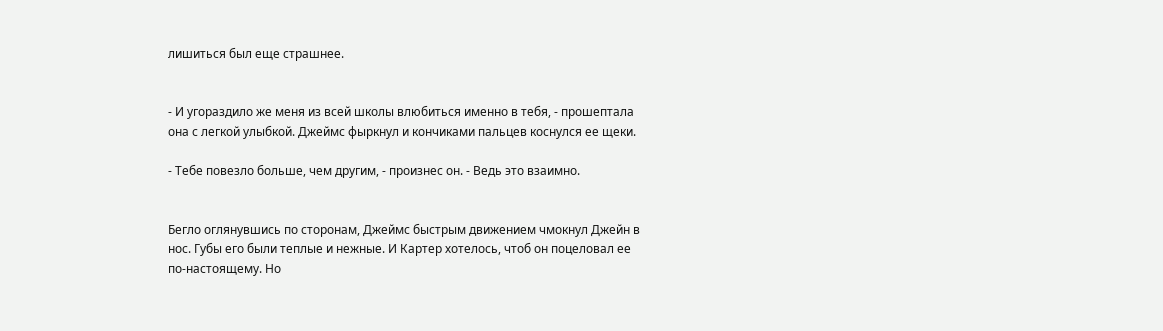лишиться был еще страшнее.


- И угораздило же меня из всей школы влюбиться именно в тебя, - прошептала она с легкой улыбкой. Джеймс фыркнул и кончиками пальцев коснулся ее щеки.

- Тебе повезло больше, чем другим, - произнес он. - Ведь это взаимно.


Бегло оглянувшись по сторонам, Джеймс быстрым движением чмокнул Джейн в нос. Губы его были теплые и нежные. И Картер хотелось, чтоб он поцеловал ее по-настоящему. Но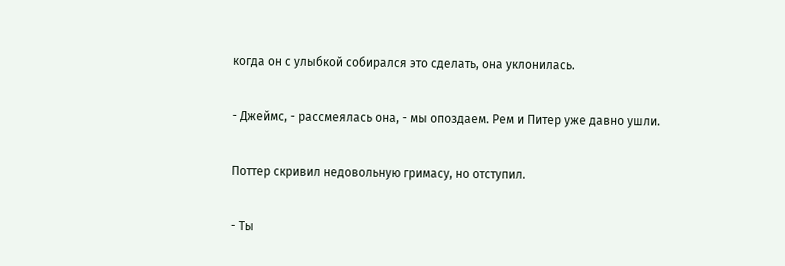когда он с улыбкой собирался это сделать, она уклонилась.


- Джеймс, - рассмеялась она, - мы опоздаем. Рем и Питер уже давно ушли.


Поттер скривил недовольную гримасу, но отступил.


- Ты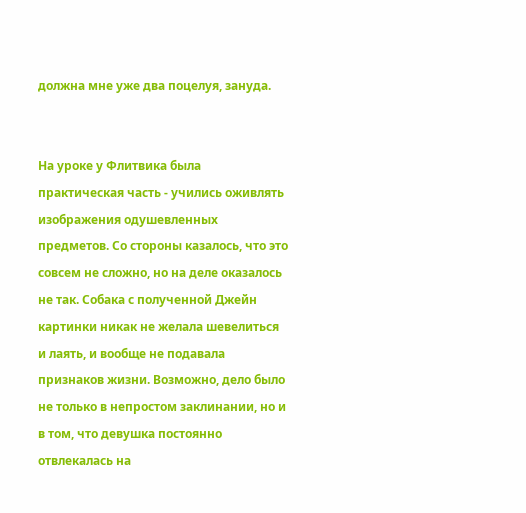должна мне уже два поцелуя, зануда.


На уроке у Флитвика была практическая часть - учились оживлять изображения одушевленных предметов. Со стороны казалось, что это совсем не сложно, но на деле оказалось не так. Собака с полученной Джейн картинки никак не желала шевелиться и лаять, и вообще не подавала признаков жизни. Возможно, дело было не только в непростом заклинании, но и в том, что девушка постоянно отвлекалась на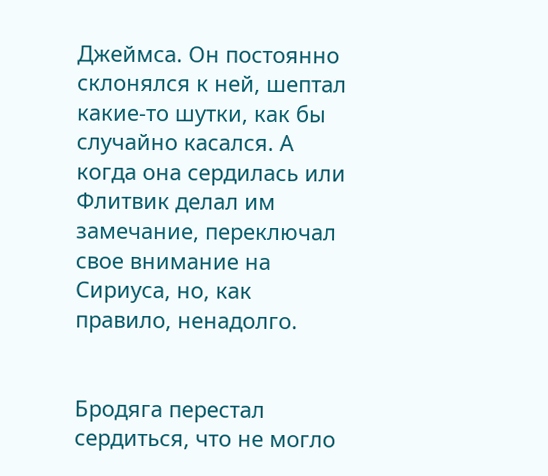Джеймса. Он постоянно склонялся к ней, шептал какие-то шутки, как бы случайно касался. А когда она сердилась или Флитвик делал им замечание, переключал свое внимание на Сириуса, но, как правило, ненадолго.


Бродяга перестал сердиться, что не могло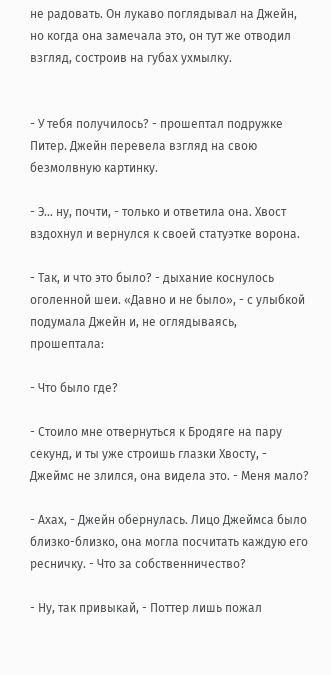не радовать. Он лукаво поглядывал на Джейн, но когда она замечала это, он тут же отводил взгляд, состроив на губах ухмылку.


- У тебя получилось? - прошептал подружке Питер. Джейн перевела взгляд на свою безмолвную картинку.

- Э… ну, почти, - только и ответила она. Хвост вздохнул и вернулся к своей статуэтке ворона.

- Так, и что это было? - дыхание коснулось оголенной шеи. «Давно и не было», - с улыбкой подумала Джейн и, не оглядываясь, прошептала:

- Что было где?

- Стоило мне отвернуться к Бродяге на пару секунд, и ты уже строишь глазки Хвосту, - Джеймс не злился, она видела это. - Меня мало?

- Ахах, - Джейн обернулась. Лицо Джеймса было близко-близко, она могла посчитать каждую его ресничку. - Что за собственничество?

- Ну, так привыкай, - Поттер лишь пожал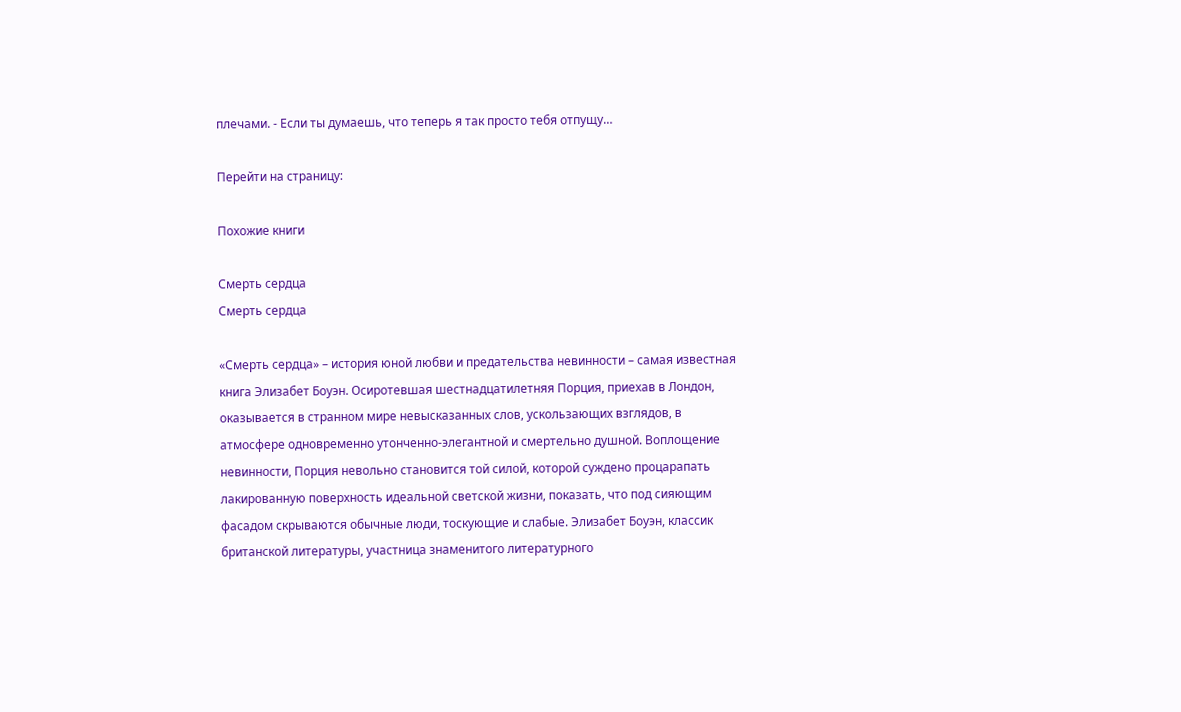плечами. - Если ты думаешь, что теперь я так просто тебя отпущу…

Перейти на страницу:

Похожие книги

Смерть сердца
Смерть сердца

«Смерть сердца» – история юной любви и предательства невинности – самая известная книга Элизабет Боуэн. Осиротевшая шестнадцатилетняя Порция, приехав в Лондон, оказывается в странном мире невысказанных слов, ускользающих взглядов, в атмосфере одновременно утонченно-элегантной и смертельно душной. Воплощение невинности, Порция невольно становится той силой, которой суждено процарапать лакированную поверхность идеальной светской жизни, показать, что под сияющим фасадом скрываются обычные люди, тоскующие и слабые. Элизабет Боуэн, классик британской литературы, участница знаменитого литературного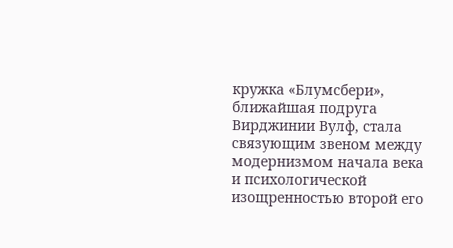кружка «Блумсбери», ближайшая подруга Вирджинии Вулф, стала связующим звеном между модернизмом начала века и психологической изощренностью второй его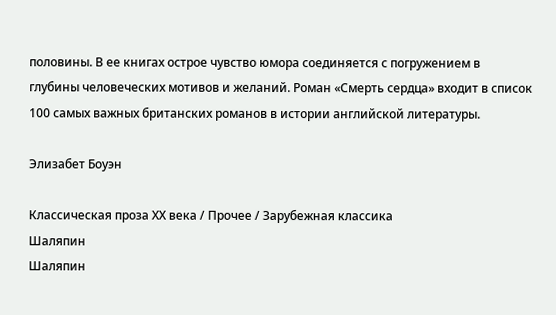половины. В ее книгах острое чувство юмора соединяется с погружением в глубины человеческих мотивов и желаний. Роман «Смерть сердца» входит в список 100 самых важных британских романов в истории английской литературы.

Элизабет Боуэн

Классическая проза ХX века / Прочее / Зарубежная классика
Шаляпин
Шаляпин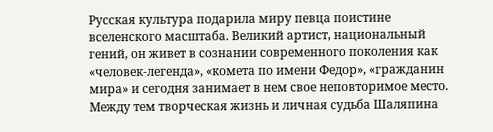Русская культура подарила миру певца поистине вселенского масштаба. Великий артист, национальный гений, он живет в сознании современного поколения как «человек-легенда», «комета по имени Федор», «гражданин мира» и сегодня занимает в нем свое неповторимое место. Между тем творческая жизнь и личная судьба Шаляпина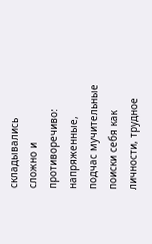складывались сложно и противоречиво: напряженные, подчас мучительные поиски себя как личности, трудное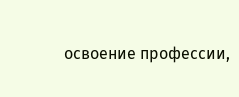освоение профессии,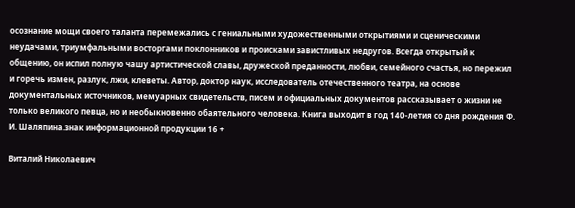осознание мощи своего таланта перемежались с гениальными художественными открытиями и сценическими неудачами, триумфальными восторгами поклонников и происками завистливых недругов. Всегда открытый к общению, он испил полную чашу артистической славы, дружеской преданности, любви, семейного счастья, но пережил и горечь измен, разлук, лжи, клеветы. Автор, доктор наук, исследователь отечественного театра, на основе документальных источников, мемуарных свидетельств, писем и официальных документов рассказывает о жизни не только великого певца, но и необыкновенно обаятельного человека. Книга выходит в год 140-летия со дня рождения Ф. И. Шаляпина.знак информационной продукции 16 +

Виталий Николаевич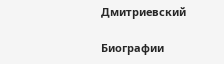Дмитриевский

Биографии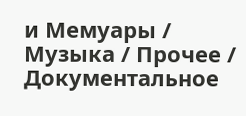и Мемуары / Музыка / Прочее / Документальное